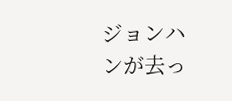ジョンハンが去っ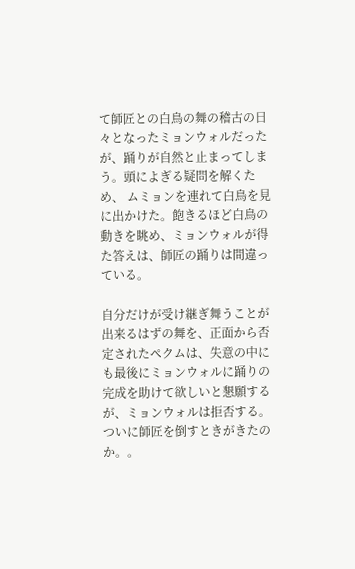て師匠との白鳥の舞の稽古の日々となったミョンウォルだったが、踊りが自然と止まってしまう。頭によぎる疑問を解くため、 ムミョンを連れて白鳥を見に出かけた。飽きるほど白鳥の動きを眺め、ミョンウォルが得た答えは、師匠の踊りは間違っている。

自分だけが受け継ぎ舞うことが出来るはずの舞を、正面から否定されたペクムは、失意の中にも最後にミョンウォルに踊りの完成を助けて欲しいと懇願するが、ミョンウォルは拒否する。ついに師匠を倒すときがきたのか。。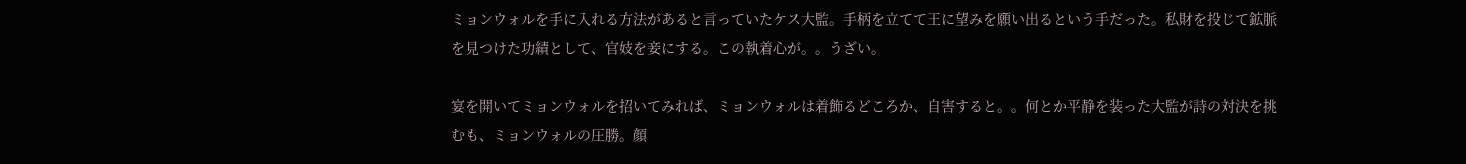ミョンウォルを手に入れる方法があると言っていたケス大監。手柄を立てて王に望みを願い出るという手だった。私財を投じて鉱脈を見つけた功績として、官妓を妾にする。この執着心が。。うざい。

宴を開いてミョンウォルを招いてみれば、ミョンウォルは着飾るどころか、自害すると。。何とか平静を装った大監が詩の対決を挑むも、ミョンウォルの圧勝。顔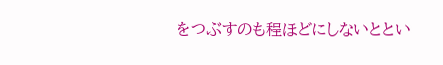をつぶすのも程ほどにしないととい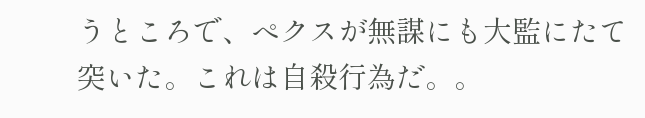うところで、ぺクスが無謀にも大監にたて突いた。これは自殺行為だ。。